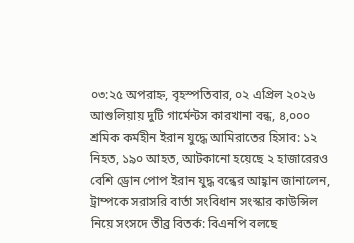০৩:২৫ অপরাহ্ন, বৃহস্পতিবার, ০২ এপ্রিল ২০২৬
আশুলিয়ায় দুটি গার্মেন্টস কারখানা বন্ধ, ৪,০০০ শ্রমিক কর্মহীন ইরান যুদ্ধে আমিরাতের হিসাব: ১২ নিহত, ১৯০ আহত, আটকানো হয়েছে ২ হাজারেরও বেশি ড্রোন পোপ ইরান যুদ্ধ বন্ধের আহ্বান জানালেন, ট্রাম্পকে সরাসরি বার্তা সংবিধান সংস্কার কাউন্সিল নিয়ে সংসদে তীব্র বিতর্ক: বিএনপি বলছে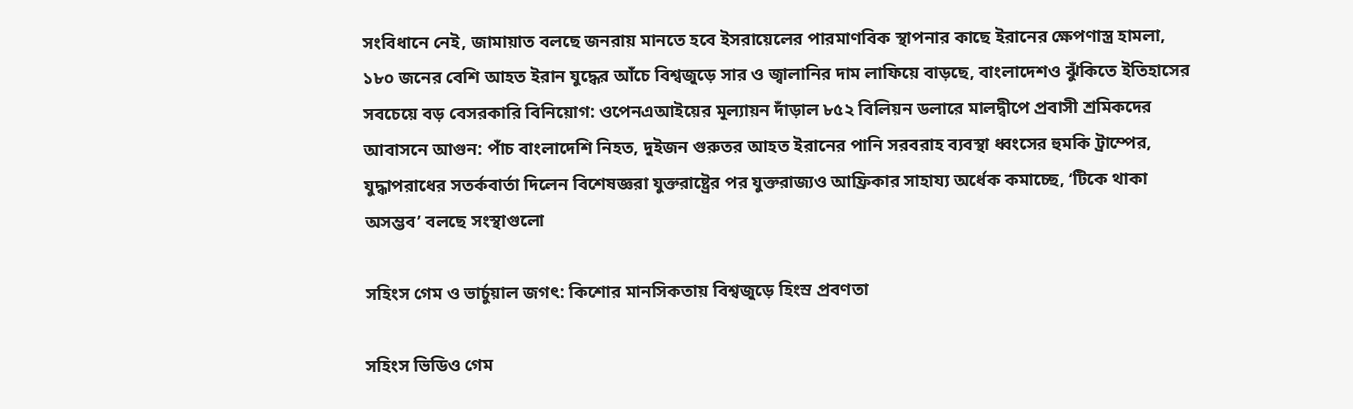সংবিধানে নেই, জামায়াত বলছে জনরায় মানতে হবে ইসরায়েলের পারমাণবিক স্থাপনার কাছে ইরানের ক্ষেপণাস্ত্র হামলা, ১৮০ জনের বেশি আহত ইরান যুদ্ধের আঁচে বিশ্বজুড়ে সার ও জ্বালানির দাম লাফিয়ে বাড়ছে, বাংলাদেশও ঝুঁকিতে ইতিহাসের সবচেয়ে বড় বেসরকারি বিনিয়োগ: ওপেনএআইয়ের মূল্যায়ন দাঁড়াল ৮৫২ বিলিয়ন ডলারে মালদ্বীপে প্রবাসী শ্রমিকদের আবাসনে আগুন: পাঁচ বাংলাদেশি নিহত, দুইজন গুরুতর আহত ইরানের পানি সরবরাহ ব্যবস্থা ধ্বংসের হুমকি ট্রাম্পের, যুদ্ধাপরাধের সতর্কবার্তা দিলেন বিশেষজ্ঞরা যুক্তরাষ্ট্রের পর যুক্তরাজ্যও আফ্রিকার সাহায্য অর্ধেক কমাচ্ছে, ‘টিকে থাকা অসম্ভব’ বলছে সংস্থাগুলো

সহিংস গেম ও ভার্চুয়াল জগৎ: কিশোর মানসিকতায় বিশ্বজুড়ে হিংস্র প্রবণতা

সহিংস ভিডিও গেম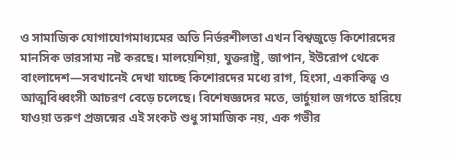ও সামাজিক যোগাযোগমাধ্যমের অতি নির্ভরশীলতা এখন বিশ্বজুড়ে কিশোরদের মানসিক ভারসাম্য নষ্ট করছে। মালয়েশিয়া, যুক্তরাষ্ট্র, জাপান, ইউরোপ থেকে বাংলাদেশ—সবখানেই দেখা যাচ্ছে কিশোরদের মধ্যে রাগ, হিংসা, একাকিত্ব ও আত্মবিধ্বংসী আচরণ বেড়ে চলেছে। বিশেষজ্ঞদের মতে, ভার্চুয়াল জগতে হারিয়ে যাওয়া তরুণ প্রজন্মের এই সংকট শুধু সামাজিক নয়, এক গভীর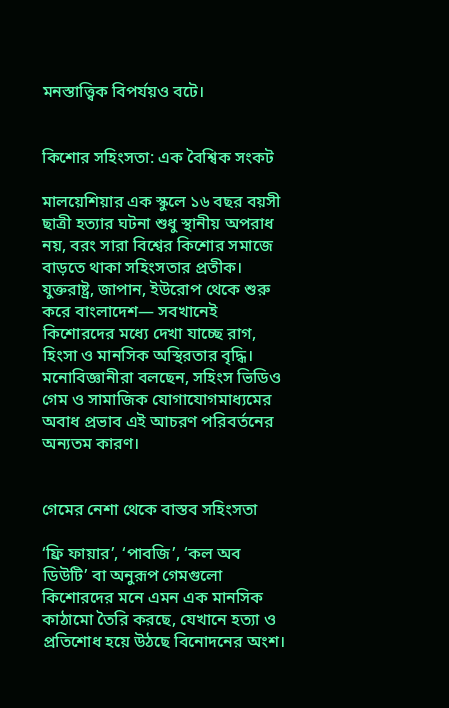মনস্তাত্ত্বিক বিপর্যয়ও বটে।


কিশোর সহিংসতা: এক বৈশ্বিক সংকট

মালয়েশিয়ার এক স্কুলে ১৬ বছর বয়সী ছাত্রী হত্যার ঘটনা শুধু স্থানীয় অপরাধ নয়, বরং সারা বিশ্বের কিশোর সমাজে বাড়তে থাকা সহিংসতার প্রতীক। যুক্তরাষ্ট্র, জাপান, ইউরোপ থেকে শুরু করে বাংলাদেশ— সবখানেই কিশোরদের মধ্যে দেখা যাচ্ছে রাগ, হিংসা ও মানসিক অস্থিরতার বৃদ্ধি। মনোবিজ্ঞানীরা বলছেন, সহিংস ভিডিও গেম ও সামাজিক যোগাযোগমাধ্যমের অবাধ প্রভাব এই আচরণ পরিবর্তনের অন্যতম কারণ।


গেমের নেশা থেকে বাস্তব সহিংসতা

‘ফ্রি ফায়ার’, ‘পাবজি’, ‘কল অব ডিউটি’ বা অনুরূপ গেমগুলো কিশোরদের মনে এমন এক মানসিক কাঠামো তৈরি করছে, যেখানে হত্যা ও প্রতিশোধ হয়ে উঠছে বিনোদনের অংশ।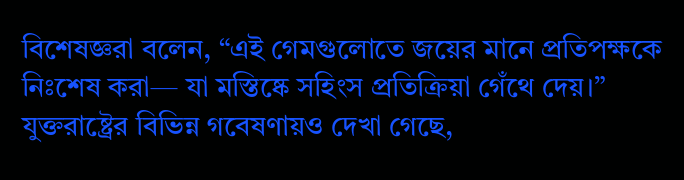বিশেষজ্ঞরা বলেন, “এই গেমগুলোতে জয়ের মানে প্রতিপক্ষকে নিঃশেষ করা— যা মস্তিষ্কে সহিংস প্রতিক্রিয়া গেঁথে দেয়।” যুক্তরাষ্ট্রের বিভিন্ন গবেষণায়ও দেখা গেছে,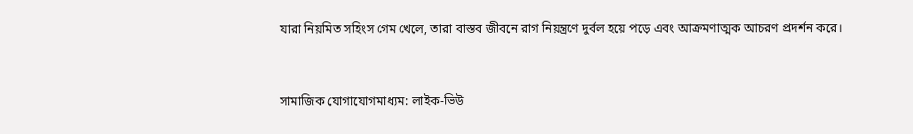যারা নিয়মিত সহিংস গেম খেলে, তারা বাস্তব জীবনে রাগ নিয়ন্ত্রণে দুর্বল হয়ে পড়ে এবং আক্রমণাত্মক আচরণ প্রদর্শন করে।


সামাজিক যোগাযোগমাধ্যম: লাইক-ভিউ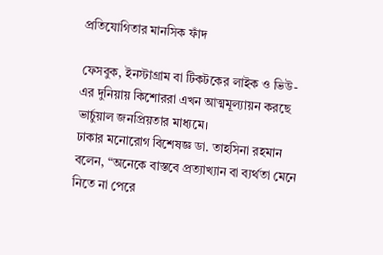প্রতিযোগিতার মানসিক ফাঁদ

ফেসবুক, ইনস্টাগ্রাম বা টিকটকের লাইক ও ভিউ-এর দুনিয়ায় কিশোররা এখন আত্মমূল্যায়ন করছে ভার্চুয়াল জনপ্রিয়তার মাধ্যমে।
ঢাকার মনোরোগ বিশেষজ্ঞ ডা. তাহসিনা রহমান বলেন, “অনেকে বাস্তবে প্রত্যাখ্যান বা ব্যর্থতা মেনে নিতে না পেরে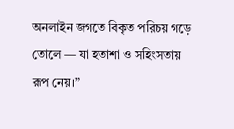অনলাইন জগতে বিকৃত পরিচয় গড়ে তোলে — যা হতাশা ও সহিংসতায় রূপ নেয়।”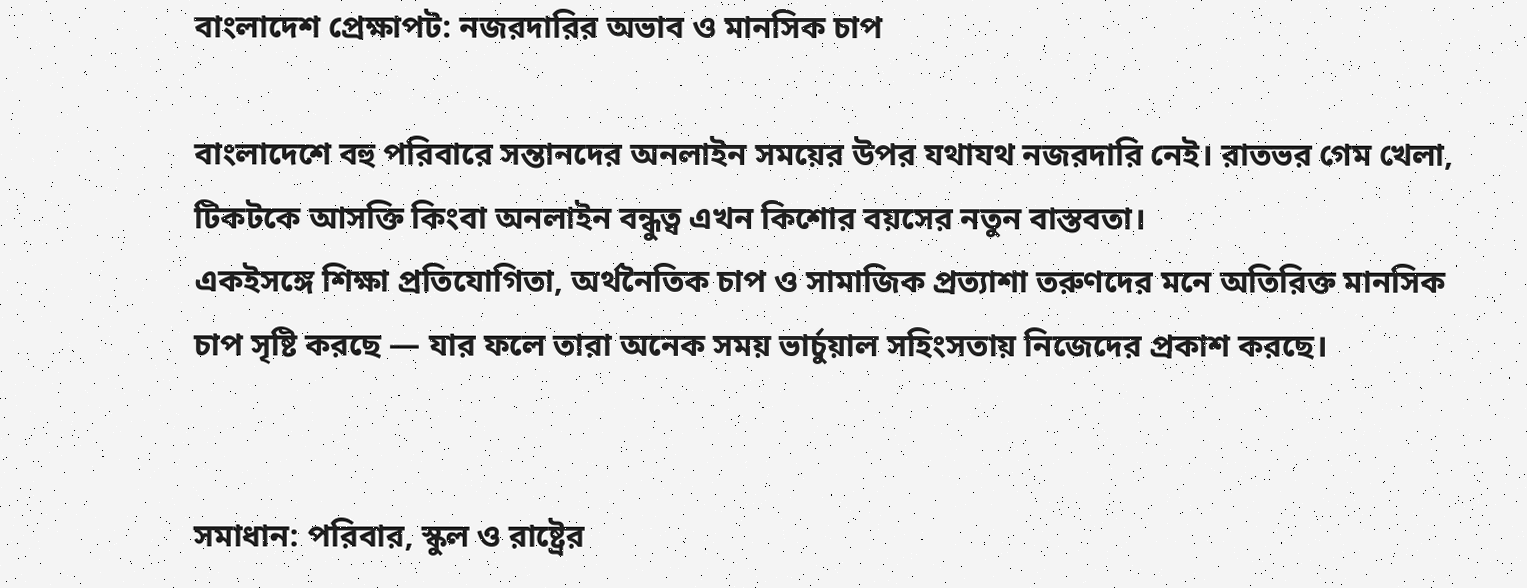বাংলাদেশ প্রেক্ষাপট: নজরদারির অভাব ও মানসিক চাপ

বাংলাদেশে বহু পরিবারে সন্তানদের অনলাইন সময়ের উপর যথাযথ নজরদারি নেই। রাতভর গেম খেলা, টিকটকে আসক্তি কিংবা অনলাইন বন্ধুত্ব এখন কিশোর বয়সের নতুন বাস্তবতা।
একইসঙ্গে শিক্ষা প্রতিযোগিতা, অর্থনৈতিক চাপ ও সামাজিক প্রত্যাশা তরুণদের মনে অতিরিক্ত মানসিক চাপ সৃষ্টি করছে — যার ফলে তারা অনেক সময় ভার্চুয়াল সহিংসতায় নিজেদের প্রকাশ করছে।


সমাধান: পরিবার, স্কুল ও রাষ্ট্রের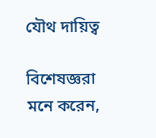যৌথ দায়িত্ব

বিশেষজ্ঞরা মনে করেন,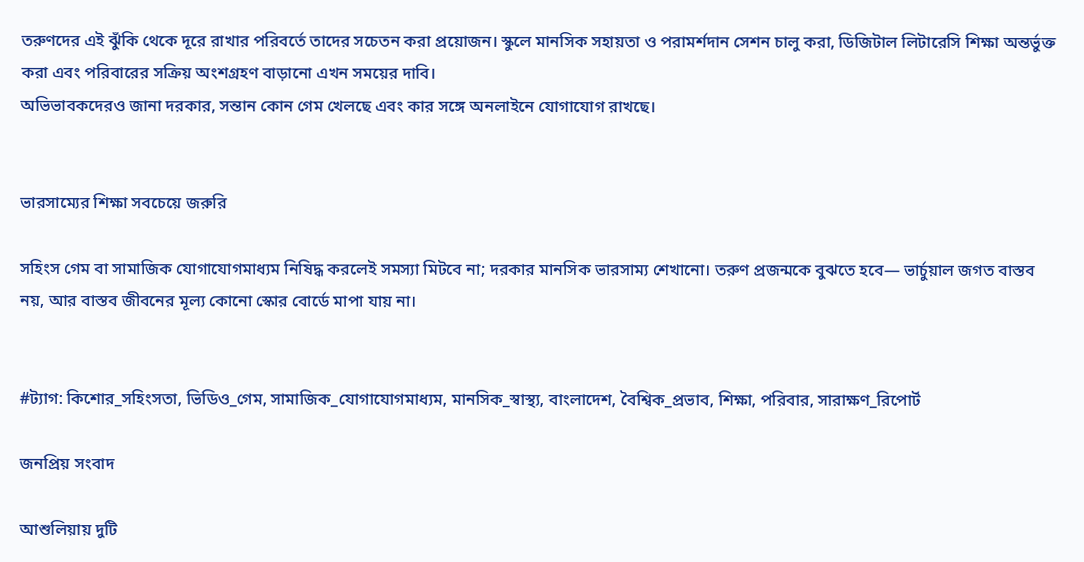তরুণদের এই ঝুঁকি থেকে দূরে রাখার পরিবর্তে তাদের সচেতন করা প্রয়োজন। স্কুলে মানসিক সহায়তা ও পরামর্শদান সেশন চালু করা, ডিজিটাল লিটারেসি শিক্ষা অন্তর্ভুক্ত করা এবং পরিবারের সক্রিয় অংশগ্রহণ বাড়ানো এখন সময়ের দাবি।
অভিভাবকদেরও জানা দরকার, সন্তান কোন গেম খেলছে এবং কার সঙ্গে অনলাইনে যোগাযোগ রাখছে।


ভারসাম্যের শিক্ষা সবচেয়ে জরুরি

সহিংস গেম বা সামাজিক যোগাযোগমাধ্যম নিষিদ্ধ করলেই সমস্যা মিটবে না; দরকার মানসিক ভারসাম্য শেখানো। তরুণ প্রজন্মকে বুঝতে হবে— ভার্চুয়াল জগত বাস্তব নয়, আর বাস্তব জীবনের মূল্য কোনো স্কোর বোর্ডে মাপা যায় না।


#ট্যাগ: কিশোর_সহিংসতা, ভিডিও_গেম, সামাজিক_যোগাযোগমাধ্যম, মানসিক_স্বাস্থ্য, বাংলাদেশ, বৈশ্বিক_প্রভাব, শিক্ষা, পরিবার, সারাক্ষণ_রিপোর্ট

জনপ্রিয় সংবাদ

আশুলিয়ায় দুটি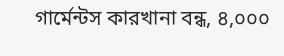গার্মেন্টস কারখানা বন্ধ, ৪,০০০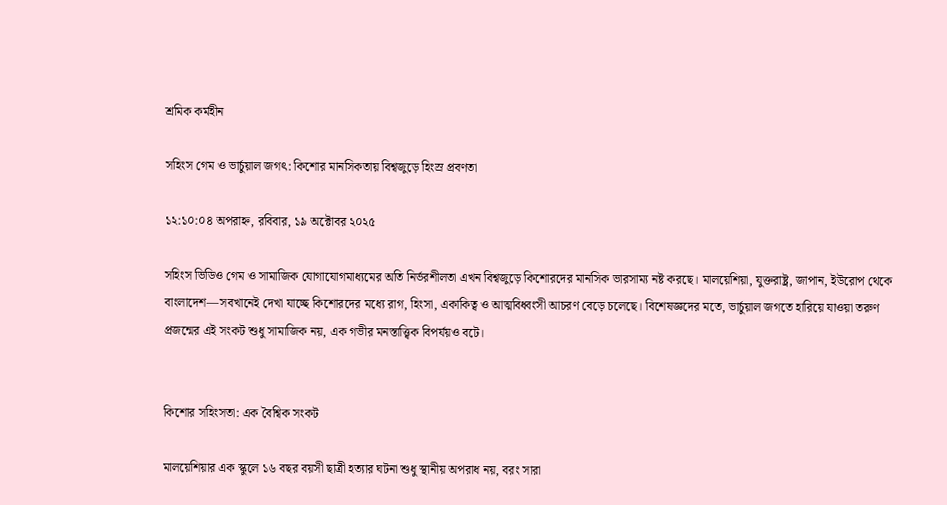শ্রমিক কর্মহীন

সহিংস গেম ও ভার্চুয়াল জগৎ: কিশোর মানসিকতায় বিশ্বজুড়ে হিংস্র প্রবণতা

১২:১০:০৪ অপরাহ্ন, রবিবার, ১৯ অক্টোবর ২০২৫

সহিংস ভিডিও গেম ও সামাজিক যোগাযোগমাধ্যমের অতি নির্ভরশীলতা এখন বিশ্বজুড়ে কিশোরদের মানসিক ভারসাম্য নষ্ট করছে। মালয়েশিয়া, যুক্তরাষ্ট্র, জাপান, ইউরোপ থেকে বাংলাদেশ—সবখানেই দেখা যাচ্ছে কিশোরদের মধ্যে রাগ, হিংসা, একাকিত্ব ও আত্মবিধ্বংসী আচরণ বেড়ে চলেছে। বিশেষজ্ঞদের মতে, ভার্চুয়াল জগতে হারিয়ে যাওয়া তরুণ প্রজন্মের এই সংকট শুধু সামাজিক নয়, এক গভীর মনস্তাত্ত্বিক বিপর্যয়ও বটে।


কিশোর সহিংসতা: এক বৈশ্বিক সংকট

মালয়েশিয়ার এক স্কুলে ১৬ বছর বয়সী ছাত্রী হত্যার ঘটনা শুধু স্থানীয় অপরাধ নয়, বরং সারা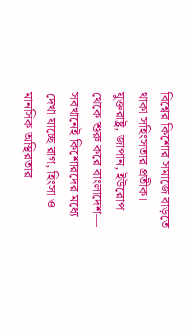বিশ্বের কিশোর সমাজে বাড়তে থাকা সহিংসতার প্রতীক। যুক্তরাষ্ট্র, জাপান, ইউরোপ থেকে শুরু করে বাংলাদেশ— সবখানেই কিশোরদের মধ্যে দেখা যাচ্ছে রাগ, হিংসা ও মানসিক অস্থিরতার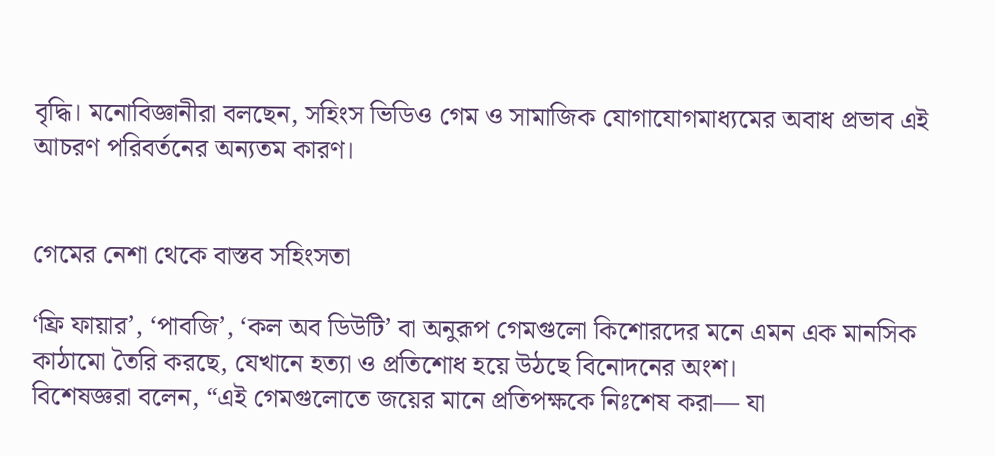বৃদ্ধি। মনোবিজ্ঞানীরা বলছেন, সহিংস ভিডিও গেম ও সামাজিক যোগাযোগমাধ্যমের অবাধ প্রভাব এই আচরণ পরিবর্তনের অন্যতম কারণ।


গেমের নেশা থেকে বাস্তব সহিংসতা

‘ফ্রি ফায়ার’, ‘পাবজি’, ‘কল অব ডিউটি’ বা অনুরূপ গেমগুলো কিশোরদের মনে এমন এক মানসিক কাঠামো তৈরি করছে, যেখানে হত্যা ও প্রতিশোধ হয়ে উঠছে বিনোদনের অংশ।
বিশেষজ্ঞরা বলেন, “এই গেমগুলোতে জয়ের মানে প্রতিপক্ষকে নিঃশেষ করা— যা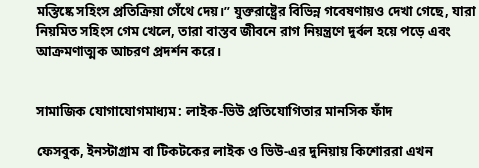মস্তিষ্কে সহিংস প্রতিক্রিয়া গেঁথে দেয়।” যুক্তরাষ্ট্রের বিভিন্ন গবেষণায়ও দেখা গেছে, যারা নিয়মিত সহিংস গেম খেলে, তারা বাস্তব জীবনে রাগ নিয়ন্ত্রণে দুর্বল হয়ে পড়ে এবং আক্রমণাত্মক আচরণ প্রদর্শন করে।


সামাজিক যোগাযোগমাধ্যম: লাইক-ভিউ প্রতিযোগিতার মানসিক ফাঁদ

ফেসবুক, ইনস্টাগ্রাম বা টিকটকের লাইক ও ভিউ-এর দুনিয়ায় কিশোররা এখন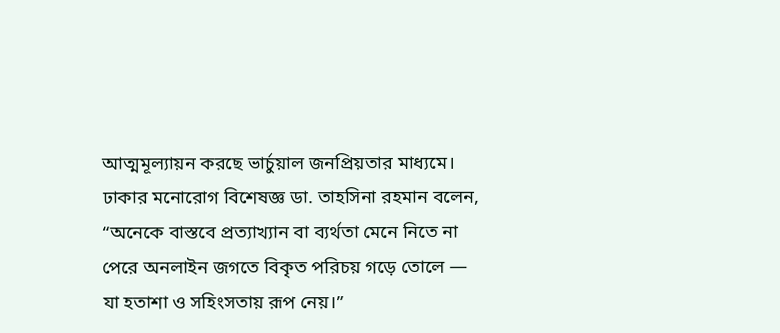আত্মমূল্যায়ন করছে ভার্চুয়াল জনপ্রিয়তার মাধ্যমে।
ঢাকার মনোরোগ বিশেষজ্ঞ ডা. তাহসিনা রহমান বলেন, “অনেকে বাস্তবে প্রত্যাখ্যান বা ব্যর্থতা মেনে নিতে না পেরে অনলাইন জগতে বিকৃত পরিচয় গড়ে তোলে — যা হতাশা ও সহিংসতায় রূপ নেয়।”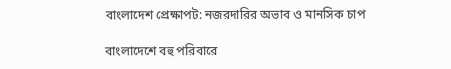বাংলাদেশ প্রেক্ষাপট: নজরদারির অভাব ও মানসিক চাপ

বাংলাদেশে বহু পরিবারে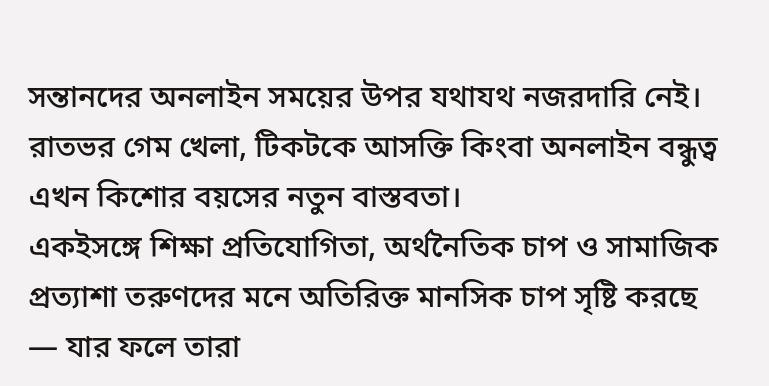সন্তানদের অনলাইন সময়ের উপর যথাযথ নজরদারি নেই। রাতভর গেম খেলা, টিকটকে আসক্তি কিংবা অনলাইন বন্ধুত্ব এখন কিশোর বয়সের নতুন বাস্তবতা।
একইসঙ্গে শিক্ষা প্রতিযোগিতা, অর্থনৈতিক চাপ ও সামাজিক প্রত্যাশা তরুণদের মনে অতিরিক্ত মানসিক চাপ সৃষ্টি করছে — যার ফলে তারা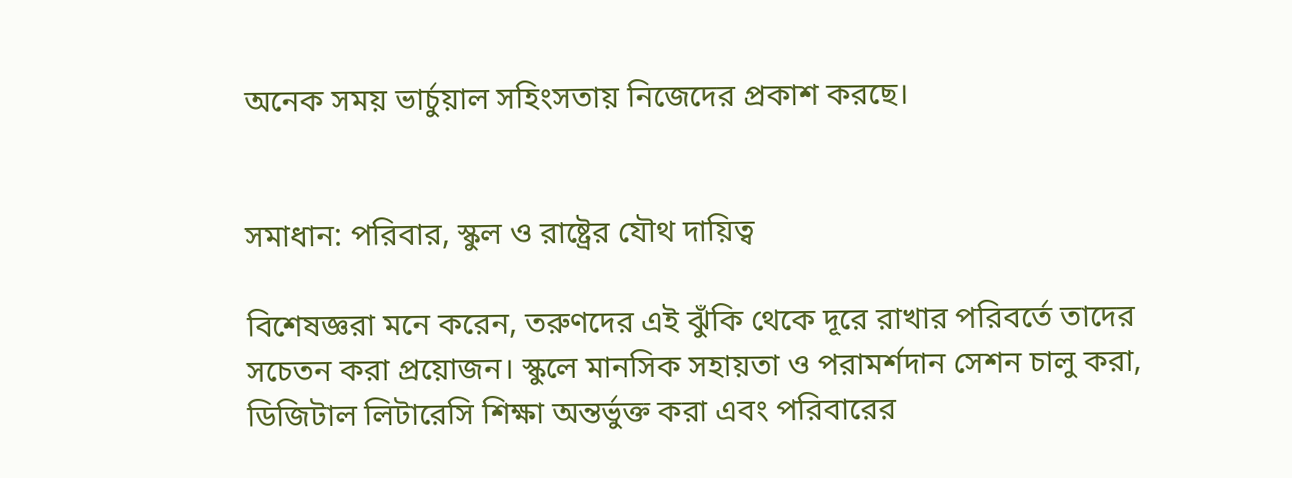অনেক সময় ভার্চুয়াল সহিংসতায় নিজেদের প্রকাশ করছে।


সমাধান: পরিবার, স্কুল ও রাষ্ট্রের যৌথ দায়িত্ব

বিশেষজ্ঞরা মনে করেন, তরুণদের এই ঝুঁকি থেকে দূরে রাখার পরিবর্তে তাদের সচেতন করা প্রয়োজন। স্কুলে মানসিক সহায়তা ও পরামর্শদান সেশন চালু করা, ডিজিটাল লিটারেসি শিক্ষা অন্তর্ভুক্ত করা এবং পরিবারের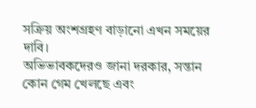সক্রিয় অংশগ্রহণ বাড়ানো এখন সময়ের দাবি।
অভিভাবকদেরও জানা দরকার, সন্তান কোন গেম খেলছে এবং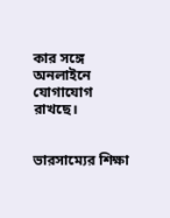কার সঙ্গে অনলাইনে যোগাযোগ রাখছে।


ভারসাম্যের শিক্ষা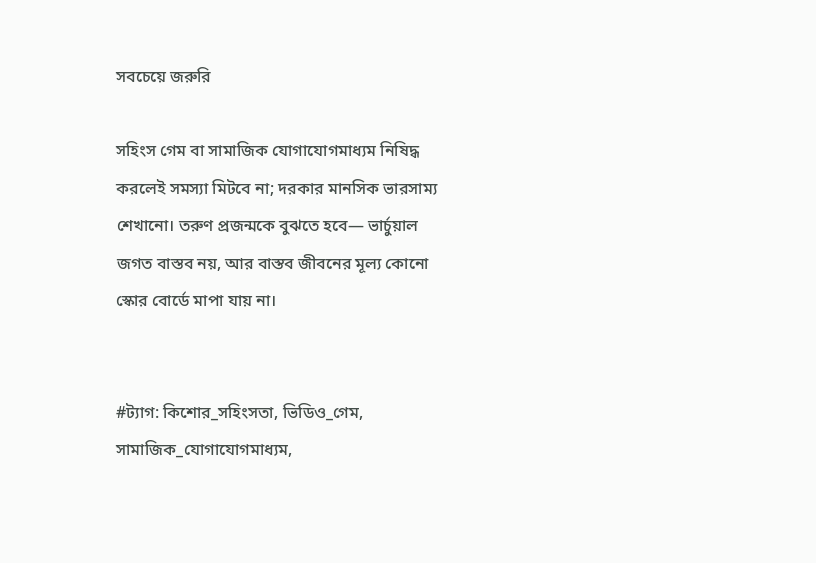সবচেয়ে জরুরি

সহিংস গেম বা সামাজিক যোগাযোগমাধ্যম নিষিদ্ধ করলেই সমস্যা মিটবে না; দরকার মানসিক ভারসাম্য শেখানো। তরুণ প্রজন্মকে বুঝতে হবে— ভার্চুয়াল জগত বাস্তব নয়, আর বাস্তব জীবনের মূল্য কোনো স্কোর বোর্ডে মাপা যায় না।


#ট্যাগ: কিশোর_সহিংসতা, ভিডিও_গেম, সামাজিক_যোগাযোগমাধ্যম,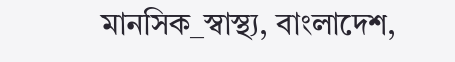মানসিক_স্বাস্থ্য, বাংলাদেশ,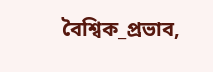বৈশ্বিক_প্রভাব,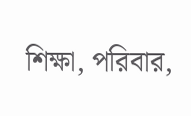শিক্ষা, পরিবার,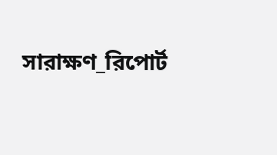সারাক্ষণ_রিপোর্ট